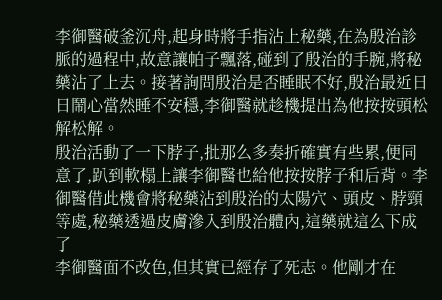李御醫破釜沉舟,起身時將手指沾上秘藥,在為殷治診脈的過程中,故意讓帕子飄落,碰到了殷治的手腕,將秘藥沾了上去。接著詢問殷治是否睡眠不好,殷治最近日日鬧心當然睡不安穩,李御醫就趁機提出為他按按頭松解松解。
殷治活動了一下脖子,批那么多奏折確實有些累,便同意了,趴到軟榻上讓李御醫也給他按按脖子和后背。李御醫借此機會將秘藥沾到殷治的太陽穴、頭皮、脖頸等處,秘藥透過皮膚滲入到殷治體內,這藥就這么下成了
李御醫面不改色,但其實已經存了死志。他剛才在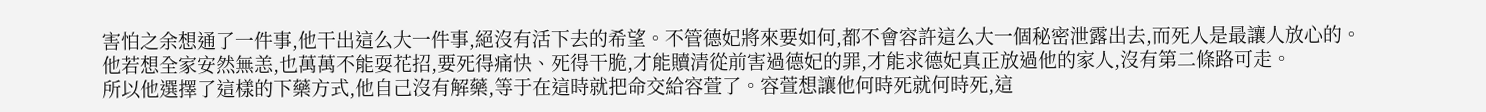害怕之余想通了一件事,他干出這么大一件事,絕沒有活下去的希望。不管德妃將來要如何,都不會容許這么大一個秘密泄露出去,而死人是最讓人放心的。
他若想全家安然無恙,也萬萬不能耍花招,要死得痛快、死得干脆,才能贖清從前害過德妃的罪,才能求德妃真正放過他的家人,沒有第二條路可走。
所以他選擇了這樣的下藥方式,他自己沒有解藥,等于在這時就把命交給容萱了。容萱想讓他何時死就何時死,這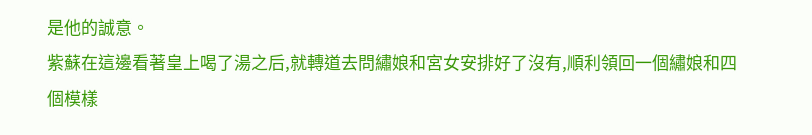是他的誠意。
紫蘇在這邊看著皇上喝了湯之后,就轉道去問繡娘和宮女安排好了沒有,順利領回一個繡娘和四個模樣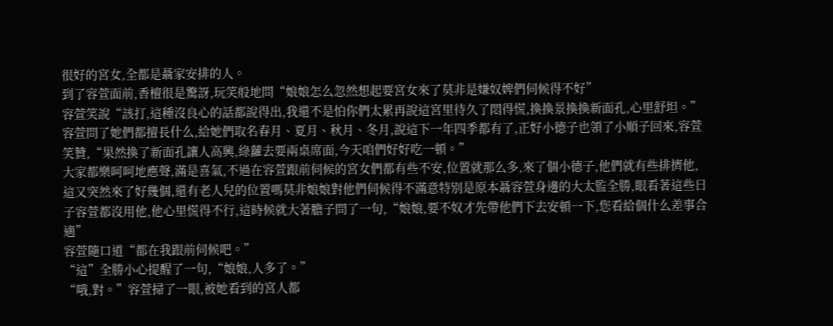很好的宮女,全都是聶家安排的人。
到了容萱面前,香檀很是驚訝,玩笑般地問“娘娘怎么忽然想起要宮女來了莫非是嫌奴婢們伺候得不好”
容萱笑說“該打,這種沒良心的話都說得出,我還不是怕你們太累再說這宮里待久了悶得慌,換換景換換新面孔,心里舒坦。”
容萱問了她們都擅長什么,給她們取名春月、夏月、秋月、冬月,說這下一年四季都有了,正好小德子也領了小順子回來,容萱笑贊,“果然換了新面孔讓人高興,綠蘿去要兩桌席面,今天咱們好好吃一頓。”
大家都樂呵呵地應聲,滿是喜氣,不過在容萱跟前伺候的宮女們都有些不安,位置就那么多,來了個小德子,他們就有些排擠他,這又突然來了好幾個,還有老人兒的位置嗎莫非娘娘對他們伺候得不滿意特別是原本聶容萱身邊的大太監全勝,眼看著這些日子容萱都沒用他,他心里慌得不行,這時候就大著膽子問了一句,“娘娘,要不奴才先帶他們下去安頓一下,您看給個什么差事合適”
容萱隨口道“都在我跟前伺候吧。”
“這”全勝小心提醒了一句,“娘娘,人多了。”
“哦,對。”容萱掃了一眼,被她看到的宮人都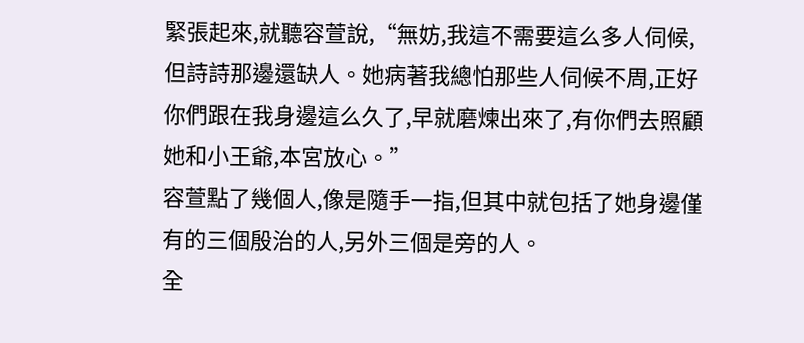緊張起來,就聽容萱說,“無妨,我這不需要這么多人伺候,但詩詩那邊還缺人。她病著我總怕那些人伺候不周,正好你們跟在我身邊這么久了,早就磨煉出來了,有你們去照顧她和小王爺,本宮放心。”
容萱點了幾個人,像是隨手一指,但其中就包括了她身邊僅有的三個殷治的人,另外三個是旁的人。
全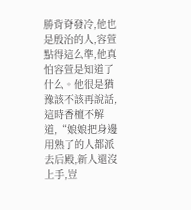勝背脊發冷,他也是殷治的人,容萱點得這么準,他真怕容萱是知道了什么。他很是猶豫該不該再說話,這時香檀不解道,“娘娘把身邊用熟了的人都派去后殿,新人還沒上手,豈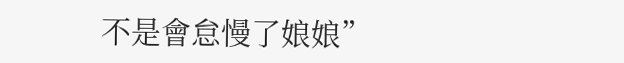不是會怠慢了娘娘”